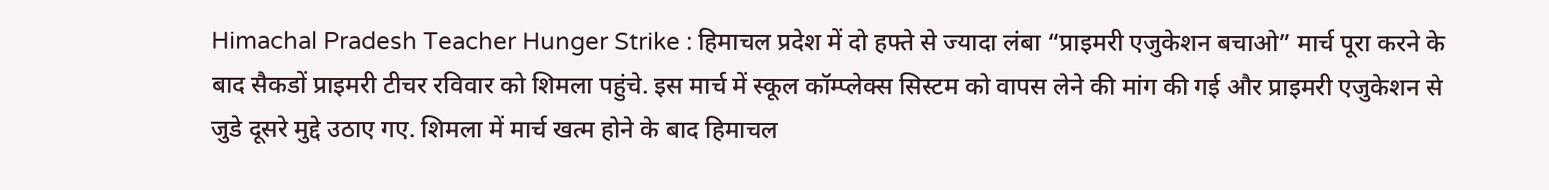Himachal Pradesh Teacher Hunger Strike : हिमाचल प्रदेश में दो हफ्ते से ज्यादा लंबा “प्राइमरी एजुकेशन बचाओ” मार्च पूरा करने के बाद सैकडों प्राइमरी टीचर रविवार को शिमला पहुंचे. इस मार्च में स्कूल कॉम्प्लेक्स सिस्टम को वापस लेने की मांग की गई और प्राइमरी एजुकेशन से जुडे दूसरे मुद्दे उठाए गए. शिमला में मार्च खत्म होने के बाद हिमाचल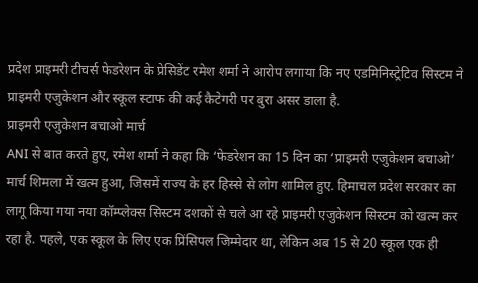प्रदेश प्राइमरी टीचर्स फेडरेशन के प्रेसिडेंट रमेश शर्मा ने आरोप लगाया कि नए एडमिनिस्ट्रेटिव सिस्टम ने प्राइमरी एजुकेशन और स्कूल स्टाफ की कई कैटेगरी पर बुरा असर डाला है.
प्राइमरी एजुकेशन बचाओ मार्च
ANI से बात करते हुए, रमेश शर्मा ने कहा कि ‘फेडरेशन का 15 दिन का ‘प्राइमरी एजुकेशन बचाओ’ मार्च शिमला में खत्म हुआ, जिसमें राज्य के हर हिस्से से लोग शामिल हुए. हिमाचल प्रदेश सरकार का लागू किया गया नया कॉम्प्लेक्स सिस्टम दशकों से चले आ रहे प्राइमरी एजुकेशन सिस्टम को खत्म कर रहा है. पहले, एक स्कूल के लिए एक प्रिंसिपल जिम्मेदार था, लेकिन अब 15 से 20 स्कूल एक ही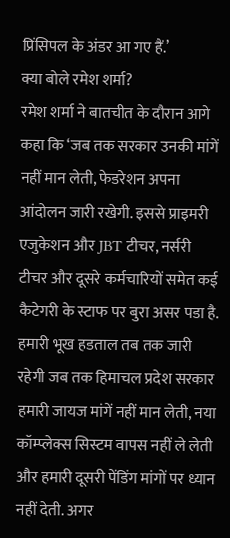प्रिंसिपल के अंडर आ गए हैं.’
क्या बोले रमेश शर्मा?
रमेश शर्मा ने बातचीत के दौरान आगे कहा कि ‘जब तक सरकार उनकी मांगें नहीं मान लेती, फेडरेशन अपना आंदोलन जारी रखेगी. इससे प्राइमरी एजुकेशन और JBT टीचर, नर्सरी टीचर और दूसरे कर्मचारियों समेत कई कैटेगरी के स्टाफ पर बुरा असर पडा है. हमारी भूख हडताल तब तक जारी रहेगी जब तक हिमाचल प्रदेश सरकार हमारी जायज मांगें नहीं मान लेती, नया कॉम्प्लेक्स सिस्टम वापस नहीं ले लेती और हमारी दूसरी पेंडिंग मांगों पर ध्यान नहीं देती. अगर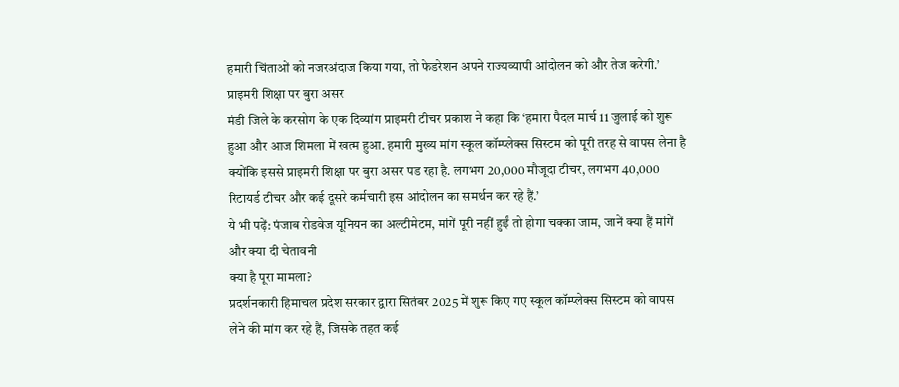हमारी चिंताओं को नजरअंदाज किया गया, तो फेडरेशन अपने राज्यव्यापी आंदोलन को और तेज करेगी.’
प्राइमरी शिक्षा पर बुरा असर
मंडी जिले के करसोग के एक दिव्यांग प्राइमरी टीचर प्रकाश ने कहा कि ‘हमारा पैदल मार्च 11 जुलाई को शुरू हुआ और आज शिमला में खत्म हुआ. हमारी मुख्य मांग स्कूल कॉम्प्लेक्स सिस्टम को पूरी तरह से वापस लेना है क्योंकि इससे प्राइमरी शिक्षा पर बुरा असर पड रहा है. लगभग 20,000 मौजूदा टीचर, लगभग 40,000 रिटायर्ड टीचर और कई दूसरे कर्मचारी इस आंदोलन का समर्थन कर रहे हैं.’
ये भी पढ़ें: पंजाब रोडवेज यूनियन का अल्टीमेटम, मांगें पूरी नहीं हुईं तो होगा चक्का जाम, जानें क्या हैं मांगें और क्या दी चेतावनी
क्या है पूरा मामला?
प्रदर्शनकारी हिमाचल प्रदेश सरकार द्वारा सितंबर 2025 में शुरू किए गए स्कूल कॉम्प्लेक्स सिस्टम को वापस लेने की मांग कर रहे हैं, जिसके तहत कई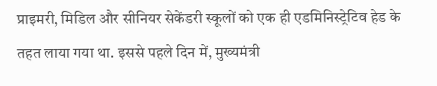प्राइमरी, मिडिल और सीनियर सेकेंडरी स्कूलों को एक ही एडमिनिस्ट्रेटिव हेड के तहत लाया गया था. इससे पहले दिन में, मुख्यमंत्री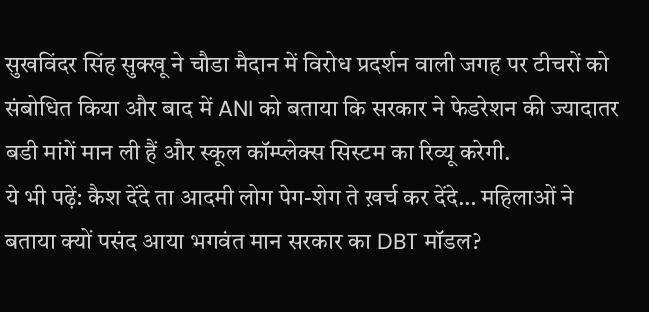सुखविंदर सिंह सुक्खू ने चौडा मैदान में विरोध प्रदर्शन वाली जगह पर टीचरों को संबोधित किया और बाद में ANI को बताया कि सरकार ने फेडरेशन की ज्यादातर बडी मांगें मान ली हैं और स्कूल कॉम्प्लेक्स सिस्टम का रिव्यू करेगी.
ये भी पढ़ें: कैश देंदे ता आदमी लोग पेग-शेग ते ख़र्च कर देंदे… महिलाओं ने बताया क्यों पसंद आया भगवंत मान सरकार का DBT मॉडल?